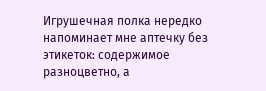Игрушечная полка нередко напоминает мне аптечку без этикеток: содержимое разноцветно, а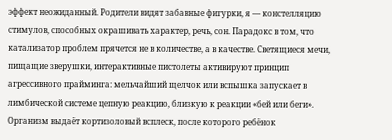эффект неожиданный. Родители видят забавные фигурки, я — констелляцию стимулов, способных окрашивать характер, речь, сон. Парадокс в том, что катализатор проблем прячется не в количестве, а в качестве. Светящиеся мечи, пищащие зверушки, интерактивные пистолеты активируют принцип агрессивного прайминга: мельчайший щелчок или вспышка запускает в лимбической системе цепную реакцию, близкую к реакции «бей или беги». Организм выдаёт кортизоловый всплеск, после которого ребёнок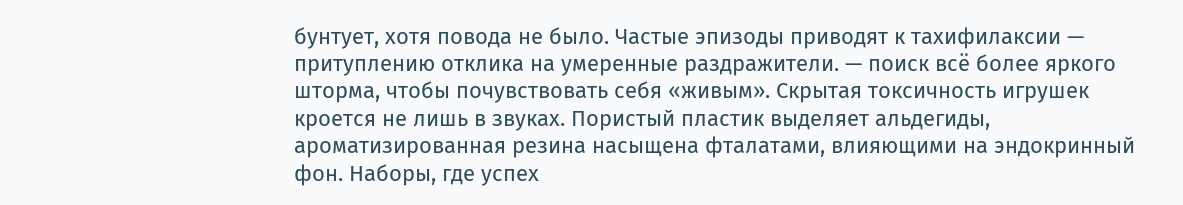бунтует, хотя повода не было. Частые эпизоды приводят к тахифилаксии — притуплению отклика на умеренные раздражители. — поиск всё более яркого шторма, чтобы почувствовать себя «живым». Скрытая токсичность игрушек кроется не лишь в звуках. Пористый пластик выделяет альдегиды, ароматизированная резина насыщена фталатами, влияющими на эндокринный фон. Наборы, где успех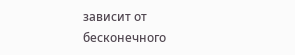зависит от бесконечного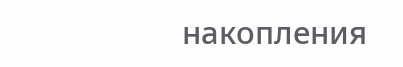накопления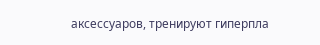аксессуаров, тренируют гиперпла